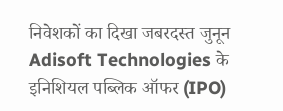निवेशकों का दिखा जबरदस्त जुनून
Adisoft Technologies के इनिशियल पब्लिक ऑफर (IPO)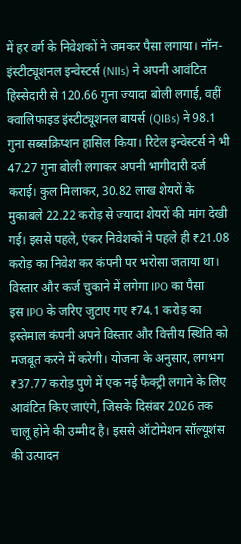में हर वर्ग के निवेशकों ने जमकर पैसा लगाया। नॉन-इंस्टीट्यूशनल इन्वेस्टर्स (NIIs) ने अपनी आवंटित हिस्सेदारी से 120.66 गुना ज्यादा बोली लगाई, वहीं क्वालिफाइड इंस्टीट्यूशनल बायर्स (QIBs) ने 98.1 गुना सब्सक्रिप्शन हासिल किया। रिटेल इन्वेस्टर्स ने भी 47.27 गुना बोली लगाकर अपनी भागीदारी दर्ज कराई। कुल मिलाकर, 30.82 लाख शेयरों के मुकाबले 22.22 करोड़ से ज्यादा शेयरों की मांग देखी गई। इससे पहले, एंकर निवेशकों ने पहले ही ₹21.08 करोड़ का निवेश कर कंपनी पर भरोसा जताया था।
विस्तार और कर्ज चुकाने में लगेगा IPO का पैसा
इस IPO के जरिए जुटाए गए ₹74.1 करोड़ का इस्तेमाल कंपनी अपने विस्तार और वित्तीय स्थिति को मजबूत करने में करेगी। योजना के अनुसार, लगभग ₹37.77 करोड़ पुणे में एक नई फैक्ट्री लगाने के लिए आवंटित किए जाएंगे, जिसके दिसंबर 2026 तक चालू होने की उम्मीद है। इससे ऑटोमेशन सॉल्यूशंस की उत्पादन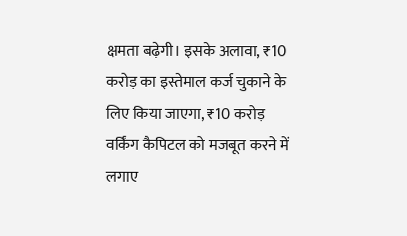क्षमता बढ़ेगी। इसके अलावा, ₹10 करोड़ का इस्तेमाल कर्ज चुकाने के लिए किया जाएगा, ₹10 करोड़ वर्किंग कैपिटल को मजबूत करने में लगाए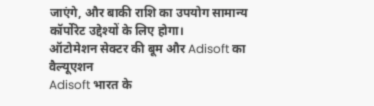जाएंगे, और बाकी राशि का उपयोग सामान्य कॉर्पोरेट उद्देश्यों के लिए होगा।
ऑटोमेशन सेक्टर की बूम और Adisoft का वैल्यूएशन
Adisoft भारत के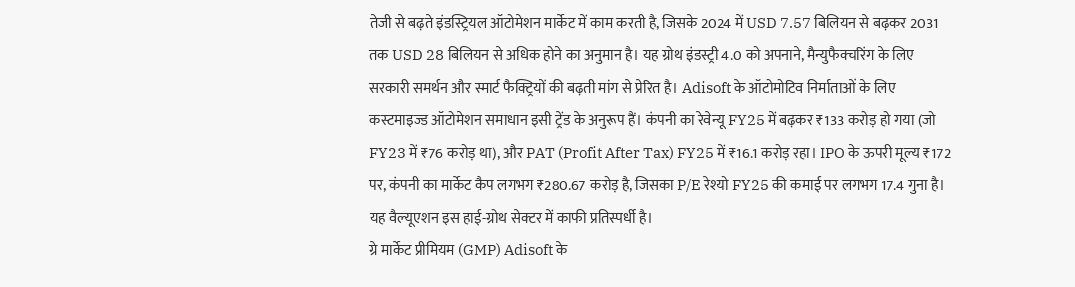तेजी से बढ़ते इंडस्ट्रियल ऑटोमेशन मार्केट में काम करती है, जिसके 2024 में USD 7.57 बिलियन से बढ़कर 2031 तक USD 28 बिलियन से अधिक होने का अनुमान है। यह ग्रोथ इंडस्ट्री 4.0 को अपनाने, मैन्युफैक्चरिंग के लिए सरकारी समर्थन और स्मार्ट फैक्ट्रियों की बढ़ती मांग से प्रेरित है। Adisoft के ऑटोमोटिव निर्माताओं के लिए कस्टमाइज्ड ऑटोमेशन समाधान इसी ट्रेंड के अनुरूप हैं। कंपनी का रेवेन्यू FY25 में बढ़कर ₹133 करोड़ हो गया (जो FY23 में ₹76 करोड़ था), और PAT (Profit After Tax) FY25 में ₹16.1 करोड़ रहा। IPO के ऊपरी मूल्य ₹172 पर, कंपनी का मार्केट कैप लगभग ₹280.67 करोड़ है, जिसका P/E रेश्यो FY25 की कमाई पर लगभग 17.4 गुना है। यह वैल्यूएशन इस हाई-ग्रोथ सेक्टर में काफी प्रतिस्पर्धी है।
ग्रे मार्केट प्रीमियम (GMP) Adisoft के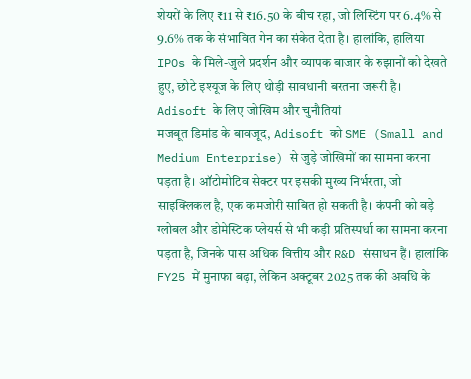शेयरों के लिए ₹11 से ₹16.50 के बीच रहा, जो लिस्टिंग पर 6.4% से 9.6% तक के संभावित गेन का संकेत देता है। हालांकि, हालिया IPOs के मिले-जुले प्रदर्शन और व्यापक बाजार के रुझानों को देखते हुए, छोटे इश्यूज के लिए थोड़ी सावधानी बरतना जरूरी है।
Adisoft के लिए जोखिम और चुनौतियां
मजबूत डिमांड के बावजूद, Adisoft को SME (Small and Medium Enterprise) से जुड़े जोखिमों का सामना करना पड़ता है। ऑटोमोटिव सेक्टर पर इसकी मुख्य निर्भरता, जो साइक्लिकल है, एक कमजोरी साबित हो सकती है। कंपनी को बड़े ग्लोबल और डोमेस्टिक प्लेयर्स से भी कड़ी प्रतिस्पर्धा का सामना करना पड़ता है, जिनके पास अधिक वित्तीय और R&D संसाधन हैं। हालांकि FY25 में मुनाफा बढ़ा, लेकिन अक्टूबर 2025 तक की अवधि के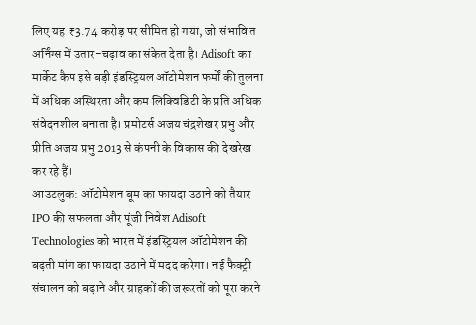लिए यह ₹3.74 करोड़ पर सीमित हो गया, जो संभावित अर्निंग्स में उतार-चढ़ाव का संकेत देता है। Adisoft का मार्केट कैप इसे बड़ी इंडस्ट्रियल ऑटोमेशन फर्मों की तुलना में अधिक अस्थिरता और कम लिक्विडिटी के प्रति अधिक संवेदनशील बनाता है। प्रमोटर्स अजय चंद्रशेखर प्रभु और प्रीति अजय प्रभु 2013 से कंपनी के विकास की देखरेख कर रहे हैं।
आउटलुक: ऑटोमेशन बूम का फायदा उठाने को तैयार
IPO की सफलता और पूंजी निवेश Adisoft Technologies को भारत में इंडस्ट्रियल ऑटोमेशन की बढ़ती मांग का फायदा उठाने में मदद करेगा। नई फैक्ट्री संचालन को बढ़ाने और ग्राहकों की जरूरतों को पूरा करने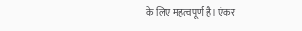के लिए महत्वपूर्ण है। एंकर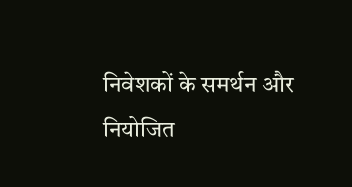निवेशकों के समर्थन और नियोजित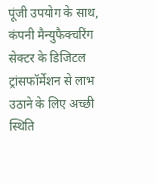पूंजी उपयोग के साथ, कंपनी मैन्युफैक्चरिंग सेक्टर के डिजिटल ट्रांसफॉर्मेशन से लाभ उठाने के लिए अच्छी स्थिति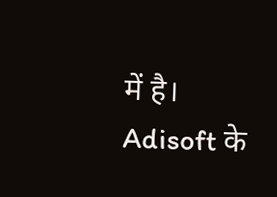में है। Adisoft के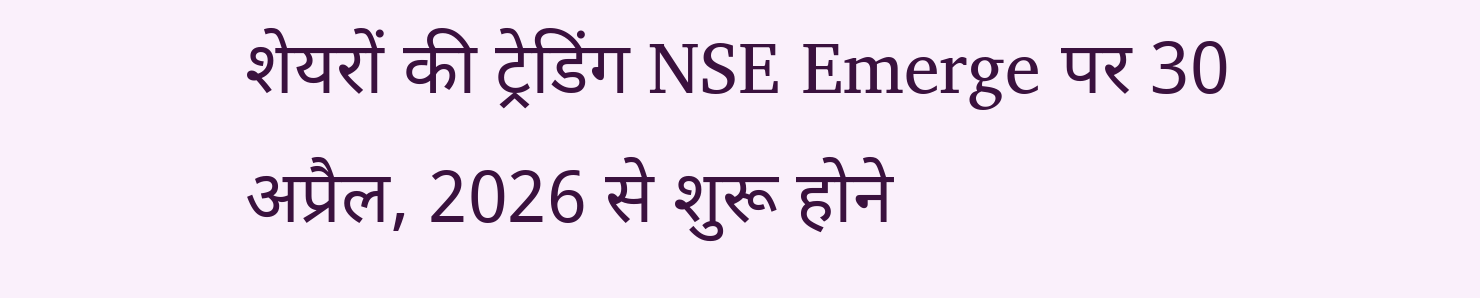शेयरों की ट्रेडिंग NSE Emerge पर 30 अप्रैल, 2026 से शुरू होने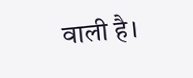वाली है।